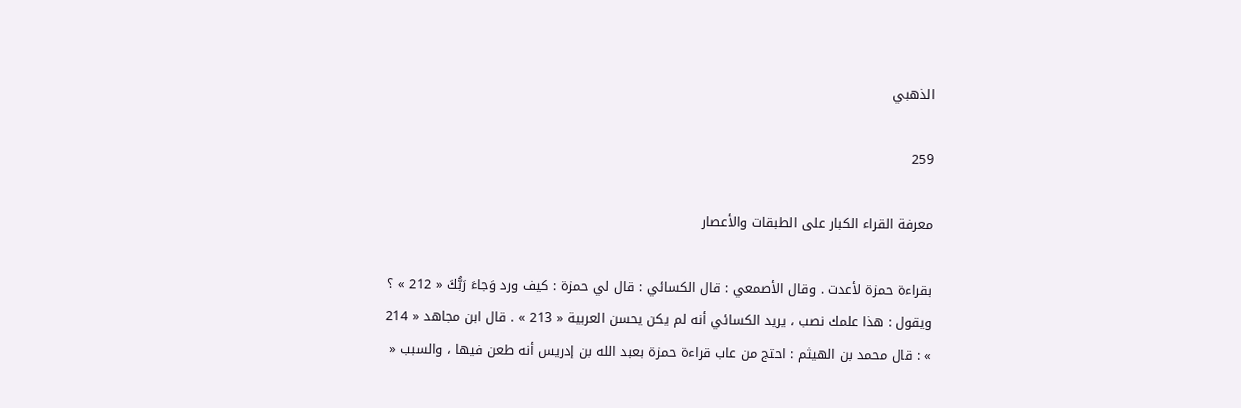الذهبي

259

معرفة القراء الكبار على الطبقات والأعصار

بقراءة حمزة لأعدت . وقال الأصمعي : قال الكسائي : قال لي حمزة : كيف ورد وَجاءَ رَبُّكَ « 212 » ؟ ويقول : هذا علمك نصب ، يريد الكسائي أنه لم يكن يحسن العربية « 213 » . قال ابن مجاهد « 214 » : قال محمد بن الهيثم : احتج من عاب قراءة حمزة بعبد الله بن إدريس أنه طعن فيها ، والسبب «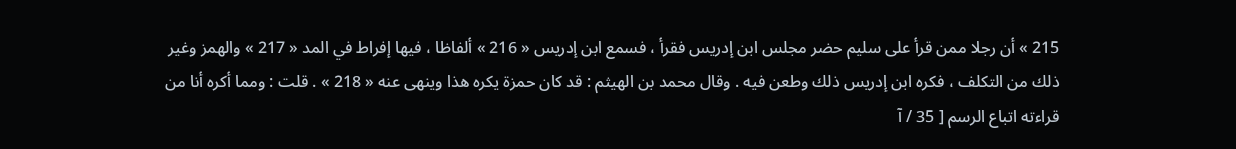215 » أن رجلا ممن قرأ على سليم حضر مجلس ابن إدريس فقرأ ، فسمع ابن إدريس « 216 » ألفاظا ، فيها إفراط في المد « 217 » والهمز وغير ذلك من التكلف ، فكره ابن إدريس ذلك وطعن فيه . وقال محمد بن الهيثم : قد كان حمزة يكره هذا وينهى عنه « 218 » . قلت : ومما أكره أنا من قراءته اتباع الرسم [ 35 / آ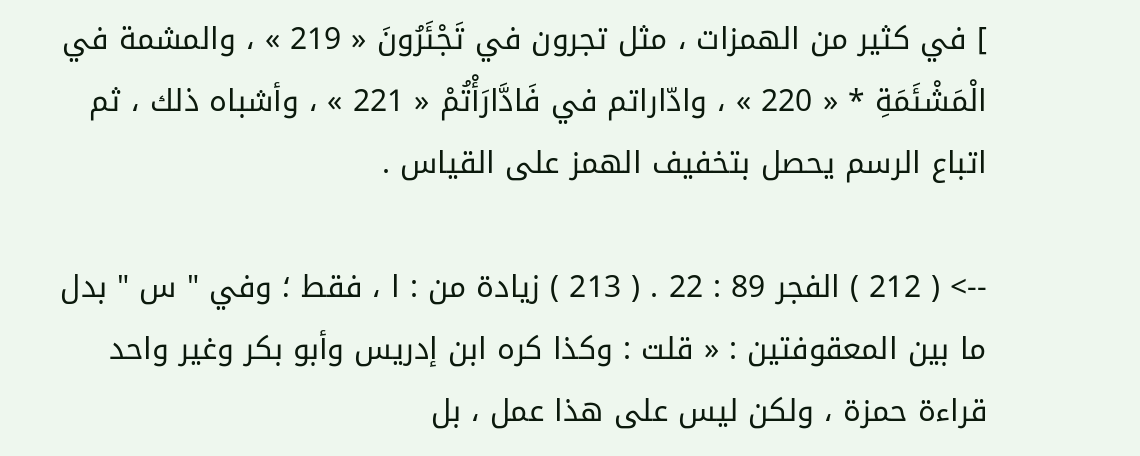] في كثير من الهمزات ، مثل تجرون في تَجْئَرُونَ « 219 » ، والمشمة في الْمَشْئَمَةِ * « 220 » ، وادّاراتم في فَادَّارَأْتُمْ « 221 » ، وأشباه ذلك ، ثم اتباع الرسم يحصل بتخفيف الهمز على القياس .

--> ( 212 ) الفجر 89 : 22 . ( 213 ) زيادة من : ا ، فقط ؛ وفي " س " بدل ما بين المعقوفتين : « قلت : وكذا كره ابن إدريس وأبو بكر وغير واحد قراءة حمزة ، ولكن ليس على هذا عمل ، بل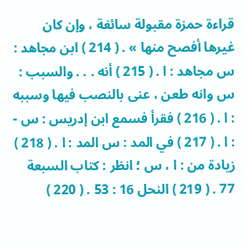قراءة حمزة مقبولة سائغة ، وإن كان غيرها أفصح منها » . ( 214 ) ابن مجاهد : س مجاهد : ا . ( 215 ) أنه . . . والسبب : س وانه طعن ، عنى بالنصب فيها وسببه : ا . ( 216 ) فقرأ فسمع ابن إدريس : س - : ا . ( 217 ) في المد : س المد : ا . ( 218 ) زيادة من : ا ، س ؛ انظر : كتاب السبعة 77 . ( 219 ) النحل 16 : 53 . ( 220 )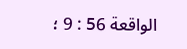الواقعة 56 : 9 ؛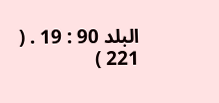البلد 90 : 19 . ( 221 )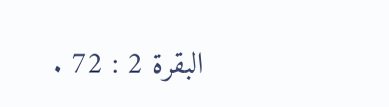البقرة 2 : 72 .